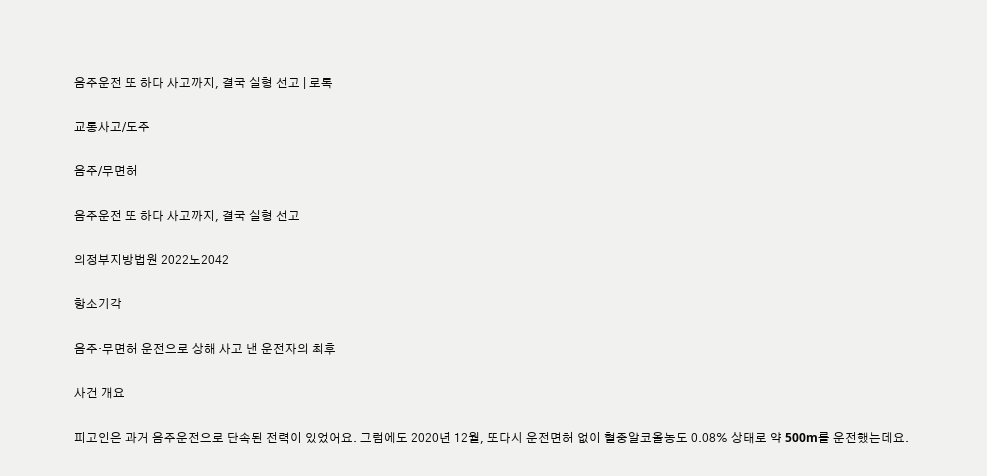음주운전 또 하다 사고까지, 결국 실형 선고 | 로톡

교통사고/도주

음주/무면허

음주운전 또 하다 사고까지, 결국 실형 선고

의정부지방법원 2022노2042

항소기각

음주·무면허 운전으로 상해 사고 낸 운전자의 최후

사건 개요

피고인은 과거 음주운전으로 단속된 전력이 있었어요. 그럼에도 2020년 12월, 또다시 운전면허 없이 혈중알코올농도 0.08% 상태로 약 500m를 운전했는데요.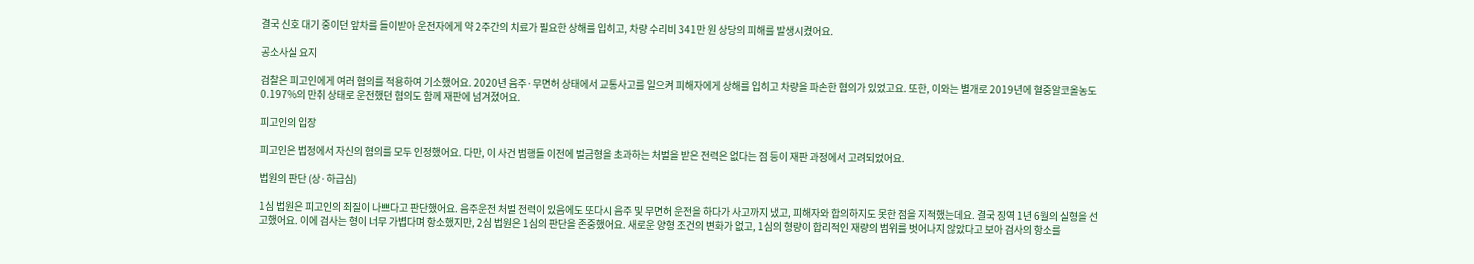결국 신호 대기 중이던 앞차를 들이받아 운전자에게 약 2주간의 치료가 필요한 상해를 입히고, 차량 수리비 341만 원 상당의 피해를 발생시켰어요.

공소사실 요지

검찰은 피고인에게 여러 혐의를 적용하여 기소했어요. 2020년 음주·무면허 상태에서 교통사고를 일으켜 피해자에게 상해를 입히고 차량을 파손한 혐의가 있었고요. 또한, 이와는 별개로 2019년에 혈중알코올농도 0.197%의 만취 상태로 운전했던 혐의도 함께 재판에 넘겨졌어요.

피고인의 입장

피고인은 법정에서 자신의 혐의를 모두 인정했어요. 다만, 이 사건 범행들 이전에 벌금형을 초과하는 처벌을 받은 전력은 없다는 점 등이 재판 과정에서 고려되었어요.

법원의 판단 (상·하급심)

1심 법원은 피고인의 죄질이 나쁘다고 판단했어요. 음주운전 처벌 전력이 있음에도 또다시 음주 및 무면허 운전을 하다가 사고까지 냈고, 피해자와 합의하지도 못한 점을 지적했는데요. 결국 징역 1년 6월의 실형을 선고했어요. 이에 검사는 형이 너무 가볍다며 항소했지만, 2심 법원은 1심의 판단을 존중했어요. 새로운 양형 조건의 변화가 없고, 1심의 형량이 합리적인 재량의 범위를 벗어나지 않았다고 보아 검사의 항소를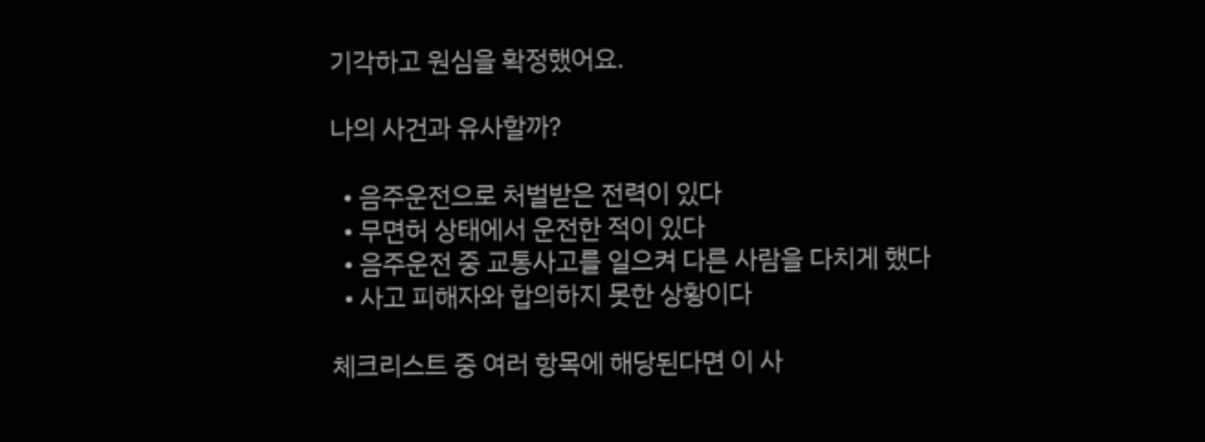기각하고 원심을 확정했어요.

나의 사건과 유사할까?

  • 음주운전으로 처벌받은 전력이 있다
  • 무면허 상태에서 운전한 적이 있다
  • 음주운전 중 교통사고를 일으켜 다른 사람을 다치게 했다
  • 사고 피해자와 합의하지 못한 상황이다

체크리스트 중 여러 항목에 해당된다면 이 사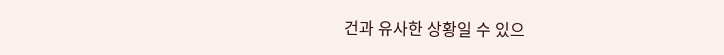건과 유사한 상황일 수 있으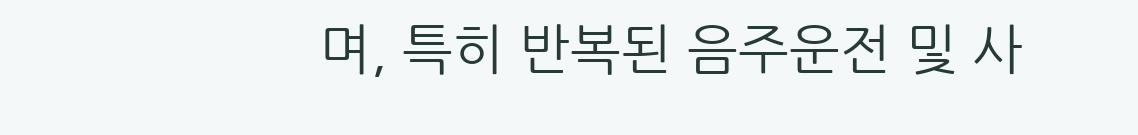며, 특히 반복된 음주운전 및 사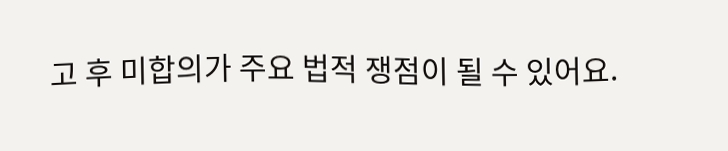고 후 미합의가 주요 법적 쟁점이 될 수 있어요.